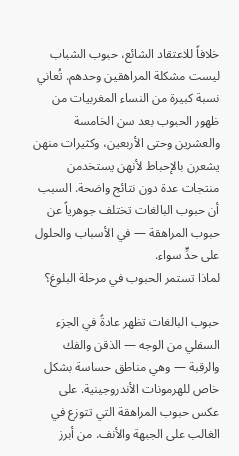خلافاً للاعتقاد الشائع، حبوب الشباب ليست مشكلة المراهقين وحدهم. تُعاني نسبة كبيرة من النساء المغربيات من ظهور الحبوب بعد سن الخامسة والعشرين وحتى الأربعين، وكثيرات منهن يشعرن بالإحباط لأنهن يستخدمن منتجات عدة دون نتائج واضحة. السبب أن حبوب البالغات تختلف جوهرياً عن حبوب المراهقة — في الأسباب والحلول على حدٍّ سواء.
لماذا تستمر الحبوب في مرحلة البلوغ؟

حبوب البالغات تظهر عادةً في الجزء السفلي من الوجه — الذقن والفك والرقبة — وهي مناطق حساسة بشكل خاص للهرمونات الأندروجينية. على عكس حبوب المراهقة التي تتوزع في الغالب على الجبهة والأنف. من أبرز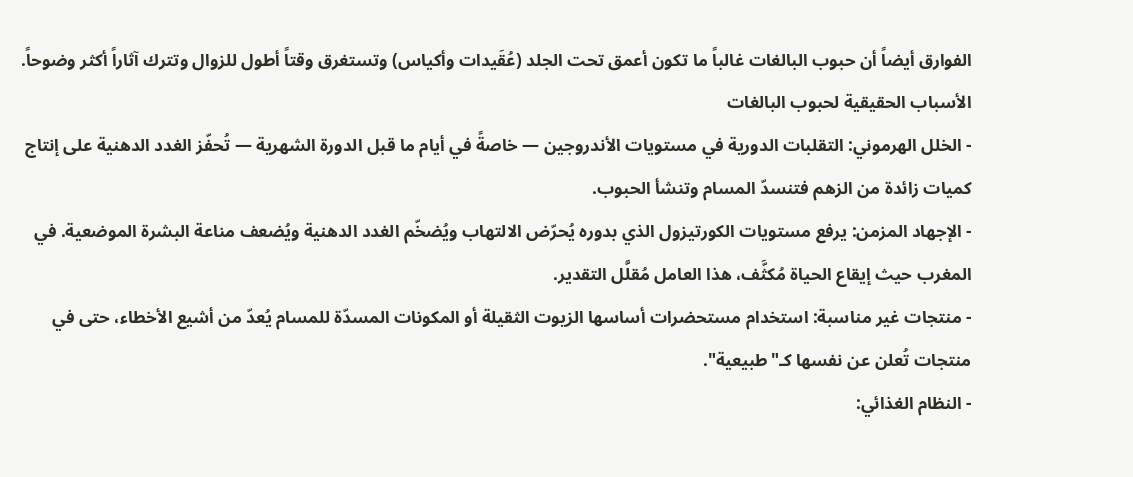الفوارق أيضاً أن حبوب البالغات غالباً ما تكون أعمق تحت الجلد (عُقَيدات وأكياس) وتستغرق وقتاً أطول للزوال وتترك آثاراً أكثر وضوحاً.
الأسباب الحقيقية لحبوب البالغات
- الخلل الهرموني: التقلبات الدورية في مستويات الأندروجين — خاصةً في أيام ما قبل الدورة الشهرية — تُحفّز الغدد الدهنية على إنتاج كميات زائدة من الزهم فتنسدّ المسام وتنشأ الحبوب.
- الإجهاد المزمن: يرفع مستويات الكورتيزول الذي بدوره يُحرّض الالتهاب ويُضخّم الغدد الدهنية ويُضعف مناعة البشرة الموضعية. في المغرب حيث إيقاع الحياة مُكثَّف، هذا العامل مُقلَّل التقدير.
- منتجات غير مناسبة: استخدام مستحضرات أساسها الزيوت الثقيلة أو المكونات المسدّة للمسام يُعدّ من أشيع الأخطاء، حتى في منتجات تُعلن عن نفسها كـ"طبيعية".
- النظام الغذائي: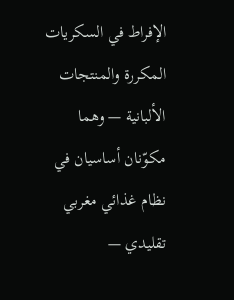الإفراط في السكريات المكررة والمنتجات الألبانية — وهما مكوّنان أساسيان في نظام غذائي مغربي تقليدي —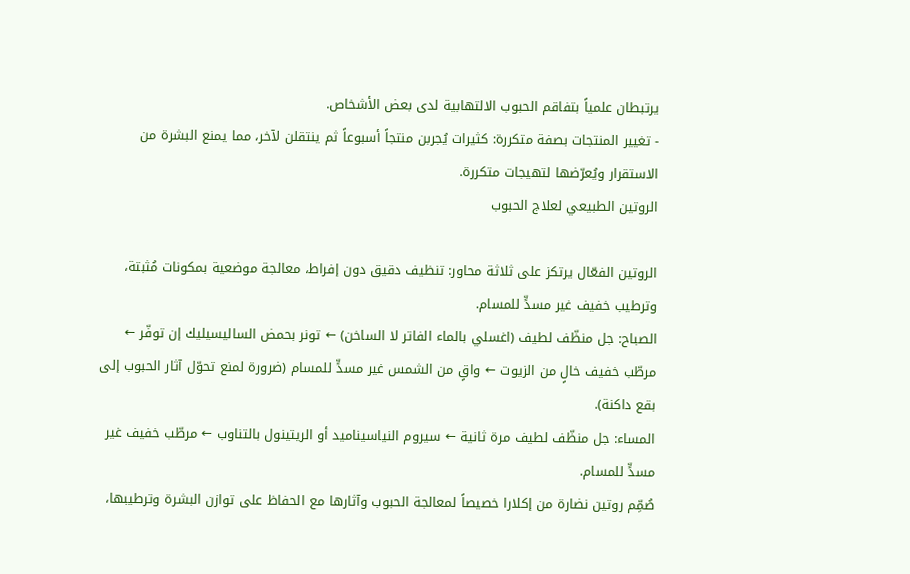يرتبطان علمياً بتفاقم الحبوب الالتهابية لدى بعض الأشخاص.
- تغيير المنتجات بصفة متكررة: كثيرات يُجربن منتجاً أسبوعاً ثم ينتقلن لآخر، مما يمنع البشرة من الاستقرار ويُعرّضها لتهيجات متكررة.
الروتين الطبيعي لعلاج الحبوب

الروتين الفعّال يرتكز على ثلاثة محاور: تنظيف دقيق دون إفراط، معالجة موضعية بمكونات مُثبتة، وترطيب خفيف غير مسدٍّ للمسام.
الصباح: جل منظّف لطيف (اغسلي بالماء الفاتر لا الساخن) ← تونر بحمض الساليسيليك إن توفّر ← مرطّب خفيف خالٍ من الزيوت ← واقٍ من الشمس غير مسدٍّ للمسام (ضرورة لمنع تحوّل آثار الحبوب إلى بقع داكنة).
المساء: جل منظّف لطيف مرة ثانية ← سيروم النياسيناميد أو الريتينول بالتناوب ← مرطّب خفيف غير مسدٍّ للمسام.
صُمِّم روتين نضارة من إكلارا خصيصاً لمعالجة الحبوب وآثارها مع الحفاظ على توازن البشرة وترطيبها،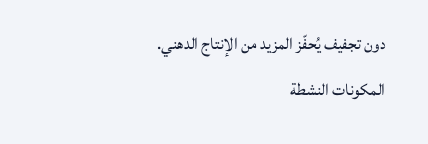دون تجفيف يُحفّز المزيد من الإنتاج الدهني.
المكونات النشطة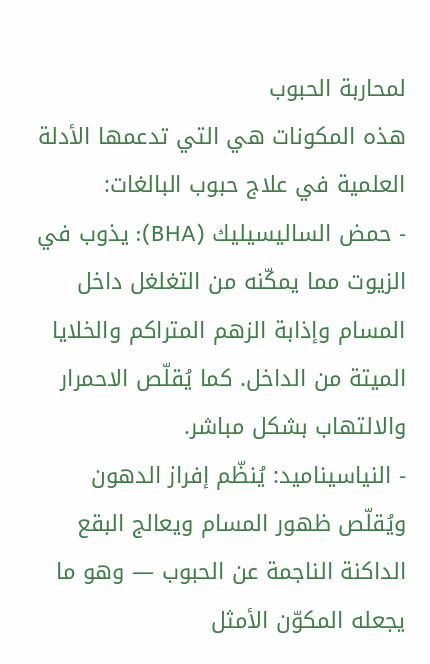لمحاربة الحبوب
هذه المكونات هي التي تدعمها الأدلة العلمية في علاج حبوب البالغات:
- حمض الساليسيليك (BHA): يذوب في الزيوت مما يمكّنه من التغلغل داخل المسام وإذابة الزهم المتراكم والخلايا الميتة من الداخل. كما يُقلّص الاحمرار والالتهاب بشكل مباشر.
- النياسيناميد: يُنظّم إفراز الدهون ويُقلّص ظهور المسام ويعالج البقع الداكنة الناجمة عن الحبوب — وهو ما يجعله المكوّن الأمثل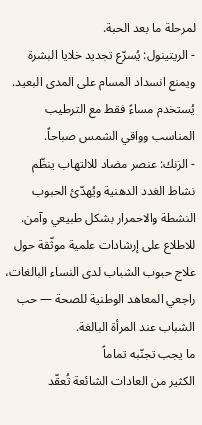لمرحلة ما بعد الحبة.
- الريتينول: يُسرّع تجديد خلايا البشرة ويمنع انسداد المسام على المدى البعيد. يُستخدم مساءً فقط مع الترطيب المناسب وواقي الشمس صباحاً.
- الزنك: عنصر مضاد للالتهاب ينظّم نشاط الغدد الدهنية ويُهدّئ الحبوب النشطة والاحمرار بشكل طبيعي وآمن.
للاطلاع على إرشادات علمية موثّقة حول علاج حبوب الشباب لدى النساء البالغات، راجعي المعاهد الوطنية للصحة — حب الشباب عند المرأة البالغة.
ما يجب تجنّبه تماماً
الكثير من العادات الشائعة تُعقّد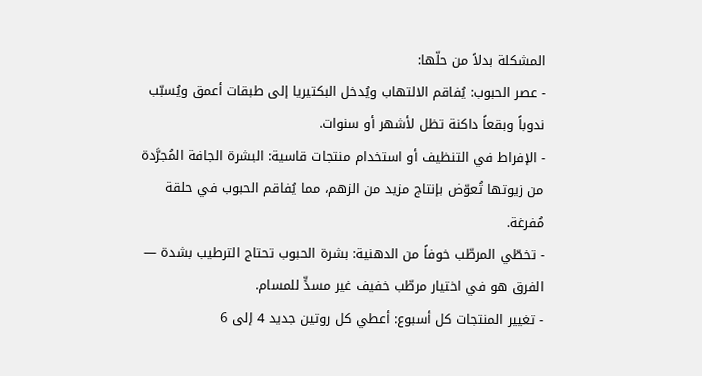المشكلة بدلاً من حلّها:
- عصر الحبوب: يُفاقم الالتهاب ويُدخل البكتيريا إلى طبقات أعمق ويُسبّب ندوباً وبقعاً داكنة تظل لأشهر أو سنوات.
- الإفراط في التنظيف أو استخدام منتجات قاسية: البشرة الجافة المُجرَّدة من زيوتها تُعوّض بإنتاج مزيد من الزهم، مما يُفاقم الحبوب في حلقة مُفرغة.
- تخطّي المرطّب خوفاً من الدهنية: بشرة الحبوب تحتاج الترطيب بشدة — الفرق هو في اختيار مرطّب خفيف غير مسدٍّ للمسام.
- تغيير المنتجات كل أسبوع: أعطي كل روتين جديد 4 إلى 6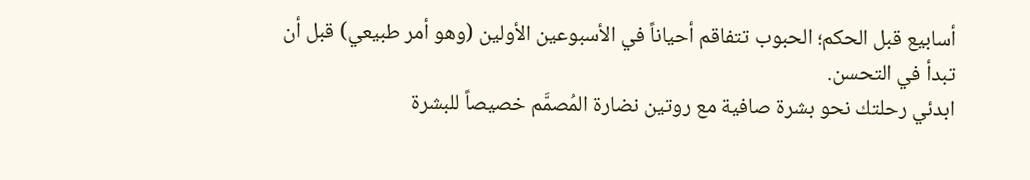أسابيع قبل الحكم؛ الحبوب تتفاقم أحياناً في الأسبوعين الأولين (وهو أمر طبيعي) قبل أن تبدأ في التحسن.
ابدئي رحلتك نحو بشرة صافية مع روتين نضارة المُصمَّم خصيصاً للبشرة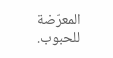المعرّضة للحبوب.